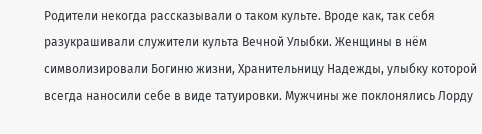Родители некогда рассказывали о таком культе. Вроде как, так себя разукрашивали служители культа Вечной Улыбки. Женщины в нём символизировали Богиню жизни, Хранительницу Надежды, улыбку которой всегда наносили себе в виде татуировки. Мужчины же поклонялись Лорду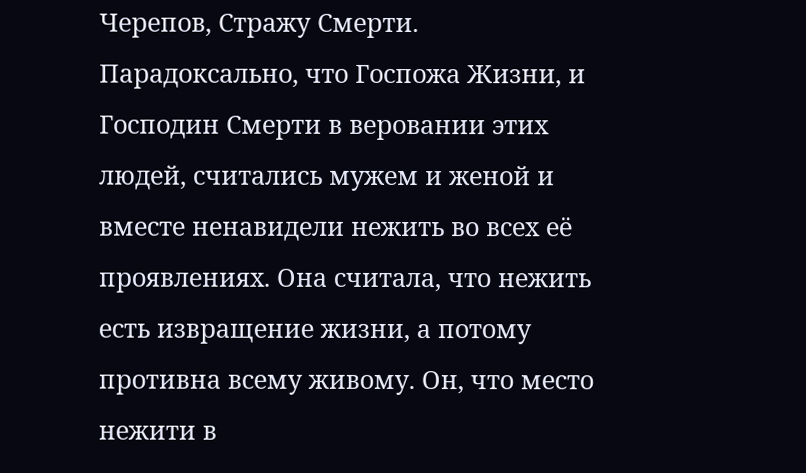Черепов, Стражу Смерти.
Парадоксально, что Госпожа Жизни, и Господин Смерти в веровании этих людей, считались мужем и женой и вместе ненавидели нежить во всех её проявлениях. Она считала, что нежить есть извращение жизни, а потому противна всему живому. Он, что место нежити в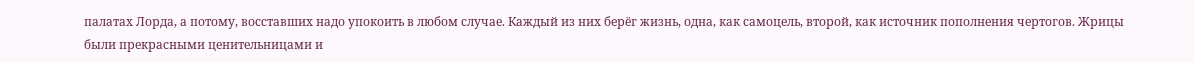палатах Лорда, а потому, восставших надо упокоить в любом случае. Каждый из них берёг жизнь, одна, как самоцель, второй, как источник пополнения чертогов. Жрицы были прекрасными ценительницами и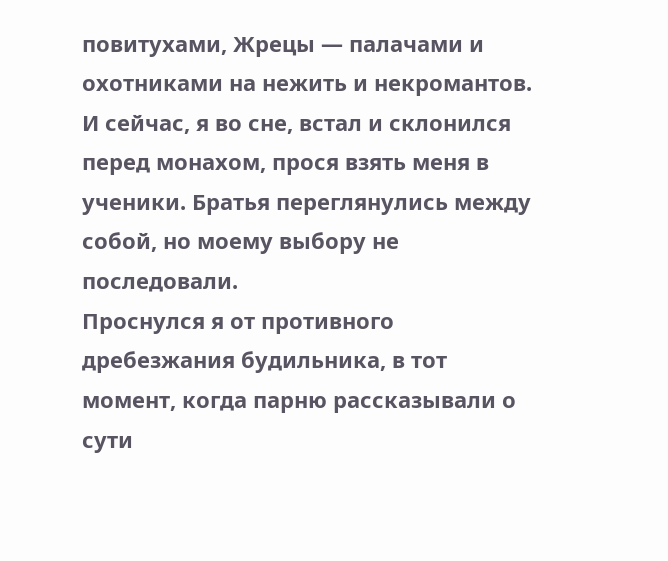повитухами, Жрецы — палачами и охотниками на нежить и некромантов.
И сейчас, я во сне, встал и склонился перед монахом, прося взять меня в ученики. Братья переглянулись между собой, но моему выбору не последовали.
Проснулся я от противного дребезжания будильника, в тот момент, когда парню рассказывали о сути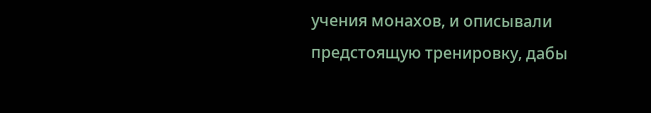учения монахов, и описывали предстоящую тренировку, дабы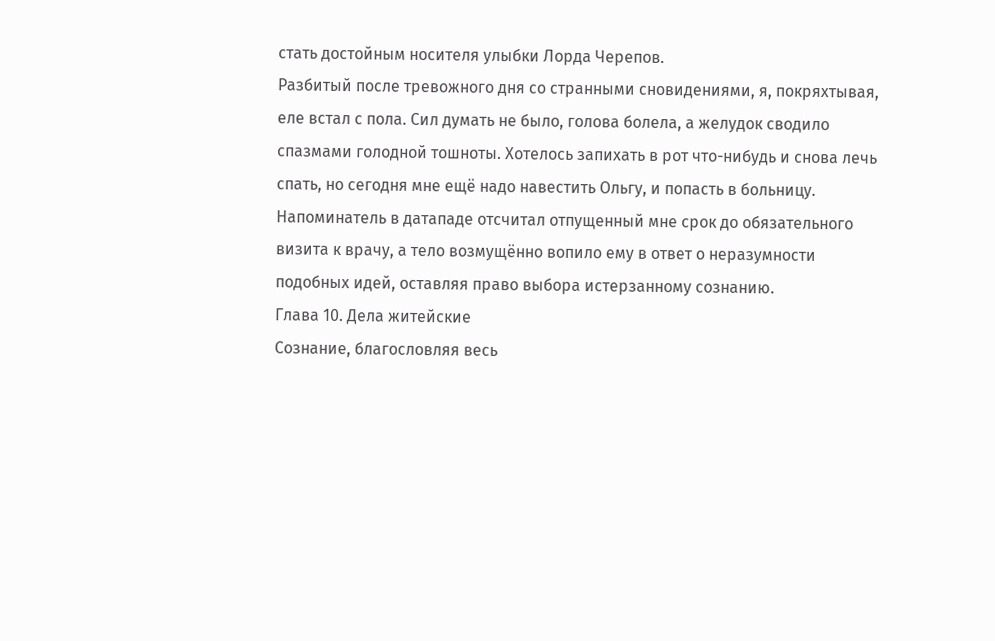стать достойным носителя улыбки Лорда Черепов.
Разбитый после тревожного дня со странными сновидениями, я, покряхтывая, еле встал с пола. Сил думать не было, голова болела, а желудок сводило спазмами голодной тошноты. Хотелось запихать в рот что-нибудь и снова лечь спать, но сегодня мне ещё надо навестить Ольгу, и попасть в больницу. Напоминатель в датападе отсчитал отпущенный мне срок до обязательного визита к врачу, а тело возмущённо вопило ему в ответ о неразумности подобных идей, оставляя право выбора истерзанному сознанию.
Глава 10. Дела житейские
Сознание, благословляя весь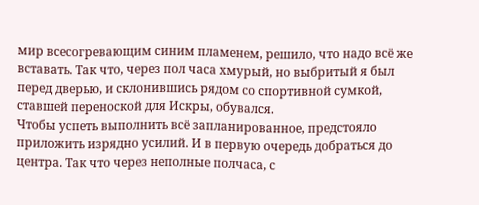мир всесогревающим синим пламенем, решило, что надо всё же вставать. Так что, через пол часа хмурый, но выбритый я был перед дверью, и склонившись рядом со спортивной сумкой, ставшей переноской для Искры, обувался.
Чтобы успеть выполнить всё запланированное, предстояло приложить изрядно усилий. И в первую очередь добраться до центра. Так что через неполные полчаса, с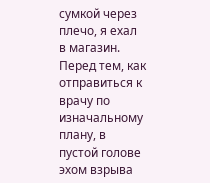сумкой через плечо, я ехал в магазин.
Перед тем, как отправиться к врачу по изначальному плану, в пустой голове эхом взрыва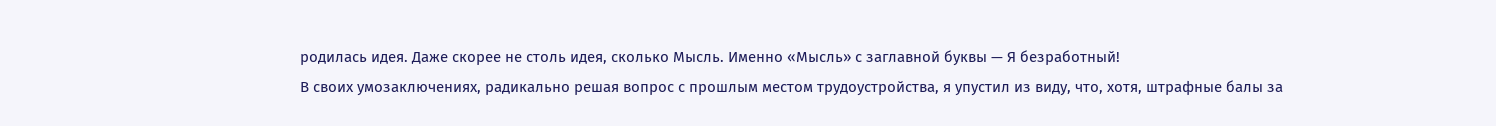родилась идея. Даже скорее не столь идея, сколько Мысль. Именно «Мысль» с заглавной буквы — Я безработный!
В своих умозаключениях, радикально решая вопрос с прошлым местом трудоустройства, я упустил из виду, что, хотя, штрафные балы за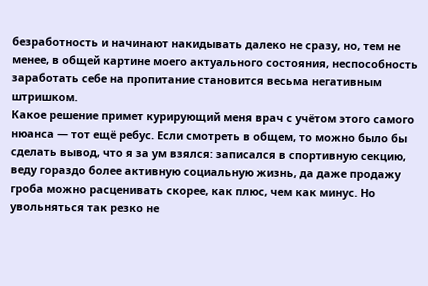безработность и начинают накидывать далеко не сразу, но, тем не менее, в общей картине моего актуального состояния, неспособность заработать себе на пропитание становится весьма негативным штришком.
Какое решение примет курирующий меня врач с учётом этого самого нюанса — тот ещё ребус. Если смотреть в общем, то можно было бы сделать вывод, что я за ум взялся: записался в спортивную секцию, веду гораздо более активную социальную жизнь, да даже продажу гроба можно расценивать скорее, как плюс, чем как минус. Но увольняться так резко не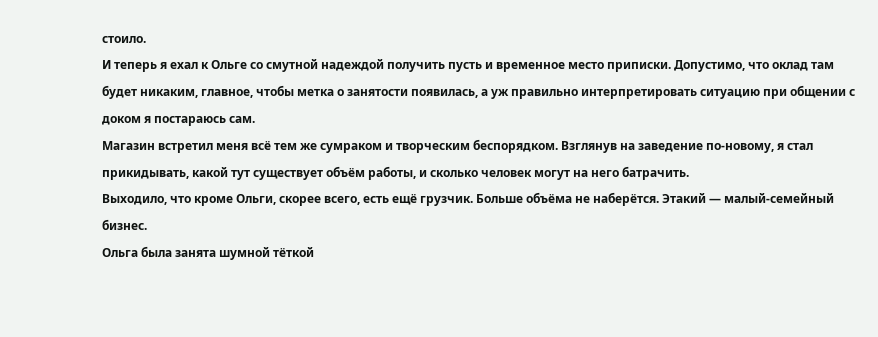стоило.
И теперь я ехал к Ольге со смутной надеждой получить пусть и временное место приписки. Допустимо, что оклад там будет никаким, главное, чтобы метка о занятости появилась, а уж правильно интерпретировать ситуацию при общении с доком я постараюсь сам.
Магазин встретил меня всё тем же сумраком и творческим беспорядком. Взглянув на заведение по-новому, я стал прикидывать, какой тут существует объём работы, и сколько человек могут на него батрачить.
Выходило, что кроме Ольги, скорее всего, есть ещё грузчик. Больше объёма не наберётся. Этакий — малый-семейный бизнес.
Ольга была занята шумной тёткой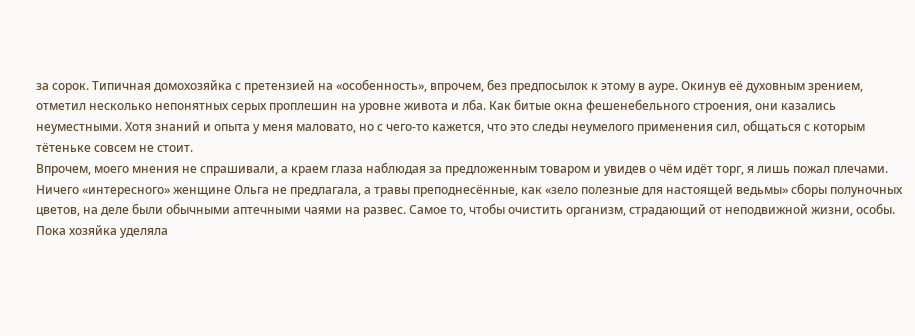за сорок. Типичная домохозяйка с претензией на «особенность», впрочем, без предпосылок к этому в ауре. Окинув её духовным зрением, отметил несколько непонятных серых проплешин на уровне живота и лба. Как битые окна фешенебельного строения, они казались неуместными. Хотя знаний и опыта у меня маловато, но с чего-то кажется, что это следы неумелого применения сил, общаться с которым тётеньке совсем не стоит.
Впрочем, моего мнения не спрашивали, а краем глаза наблюдая за предложенным товаром и увидев о чём идёт торг, я лишь пожал плечами. Ничего «интересного» женщине Ольга не предлагала, а травы преподнесённые, как «зело полезные для настоящей ведьмы» сборы полуночных цветов, на деле были обычными аптечными чаями на развес. Самое то, чтобы очистить организм, страдающий от неподвижной жизни, особы.
Пока хозяйка уделяла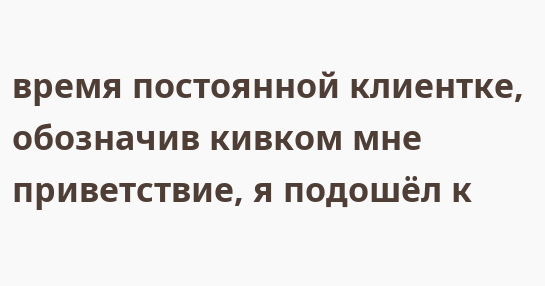время постоянной клиентке, обозначив кивком мне приветствие, я подошёл к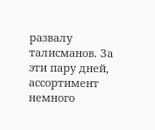развалу талисманов. За эти пару дней, ассортимент немного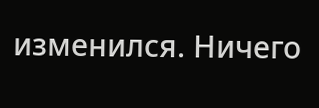изменился. Ничего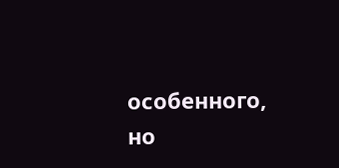особенного, но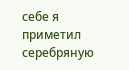себе я приметил серебряную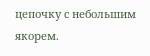цепочку с небольшим якорем.